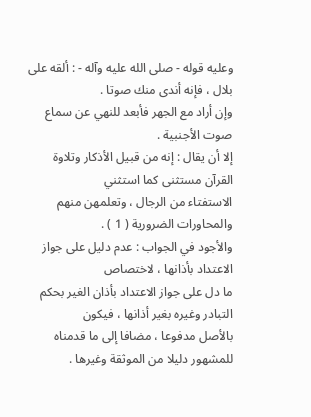وعليه قوله - صلى الله عليه وآله - : ألقه على بلال ، فإنه أندى منك صوتا .
وإن أراد مع الجهر فأبعد للنهي عن سماع صوت الأجنبية .
إلا أن يقال : إنه من قبيل الأذكار وتلاوة القرآن مستثنى كما استثني
الاستفتاء من الرجال ، وتعلمهن منهم والمحاورات الضرورية ( 1 ) .
والأجود في الجواب : عدم دليل على جواز الاعتداد بأذانها ، لاختصاص
ما دل على جواز الاعتداد بأذان الغير بحكم التبادر وغيره بغير أذانها ، فيكون
بالأصل مدفوعا ، مضافا إلى ما قدمناه للمشهور دليلا من الموثقة وغيرها .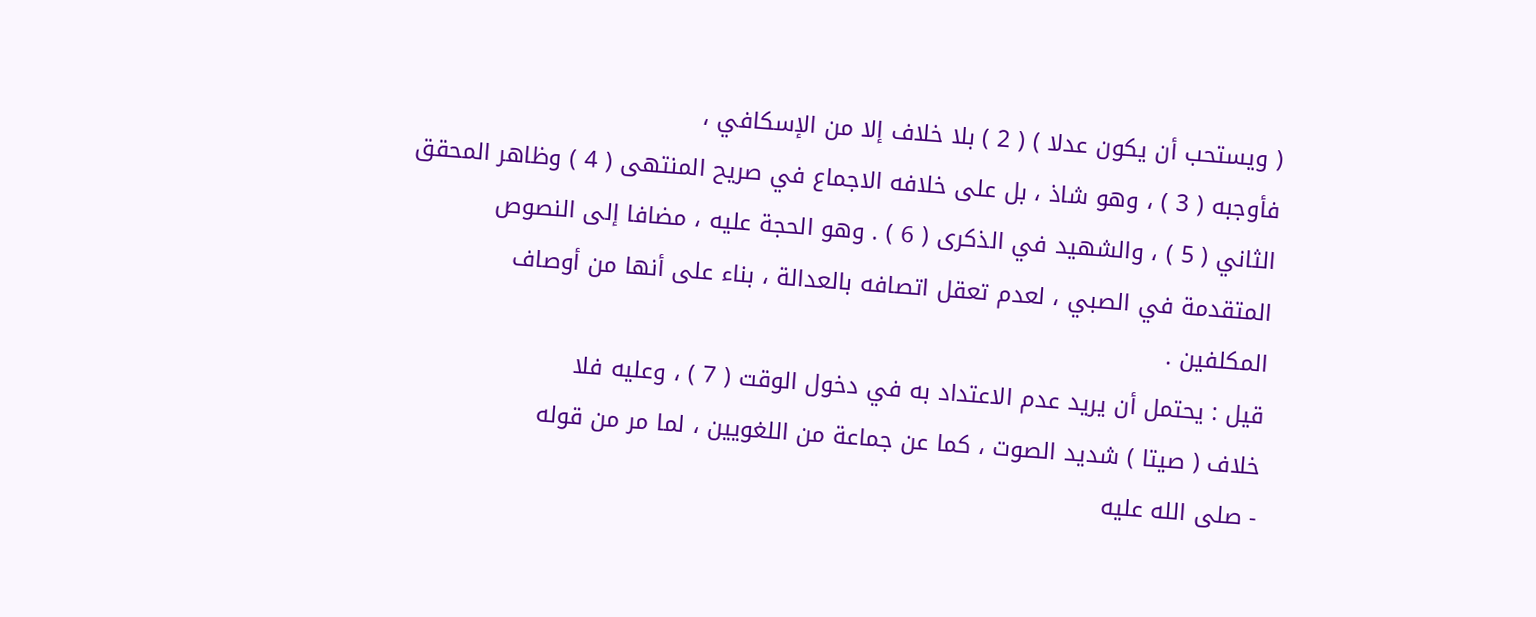( ويستحب أن يكون عدلا ) ( 2 ) بلا خلاف إلا من الإسكافي ،
فأوجبه ( 3 ) ، وهو شاذ ، بل على خلافه الاجماع في صريح المنتهى ( 4 ) وظاهر المحقق
الثاني ( 5 ) ، والشهيد في الذكرى ( 6 ) . وهو الحجة عليه ، مضافا إلى النصوص
المتقدمة في الصبي ، لعدم تعقل اتصافه بالعدالة ، بناء على أنها من أوصاف
المكلفين .
قيل : يحتمل أن يريد عدم الاعتداد به في دخول الوقت ( 7 ) ، وعليه فلا
خلاف ( صيتا ) شديد الصوت ، كما عن جماعة من اللغويين ، لما مر من قوله
- صلى الله عليه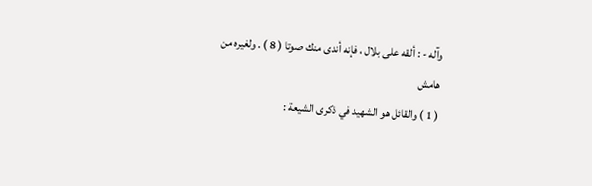وآله - : ألقه على بلال ، فإنه أندى منك صوتا ( 8 ) . ولغيره من
هامش
( 1 ) والقائل هو الشهيد في ذكرى الشيعة :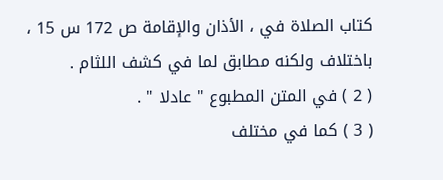كتاب الصلاة في ، الأذان والإقامة ص 172 س 15 ،
باختلاف ولكنه مطابق لما في كشف اللثام .
( 2 ) في المتن المطبوع " عادلا " .
( 3 ) كما في مختلف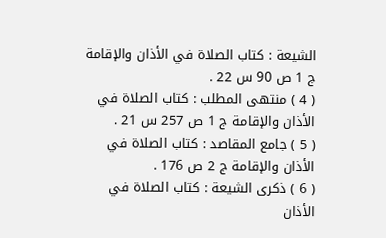الشيعة : كتاب الصلاة في الأذان والإقامة ج 1 ص 90 س 22 .
( 4 ) منتهى المطلب : كتاب الصلاة في الأذان والإقامة ج 1 ص 257 س 21 .
( 5 ) جامع المقاصد : كتاب الصلاة في الأذان والإقامة ج 2 ص 176 .
( 6 ) ذكرى الشيعة : كتاب الصلاة في الأذان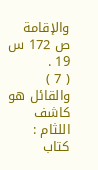والإقامة ص 172 س 19 .
( 7 ) والقائل هو كاشف اللثام : كتاب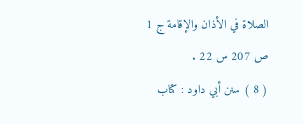الصلاة في الأذان والإقامة ج 1 ص 207 س 22 .
( 8 ) سنن أبي داود : كتاب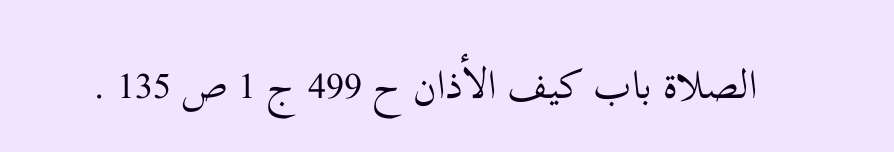الصلاة باب كيف الأذان ح 499 ج 1 ص 135 .